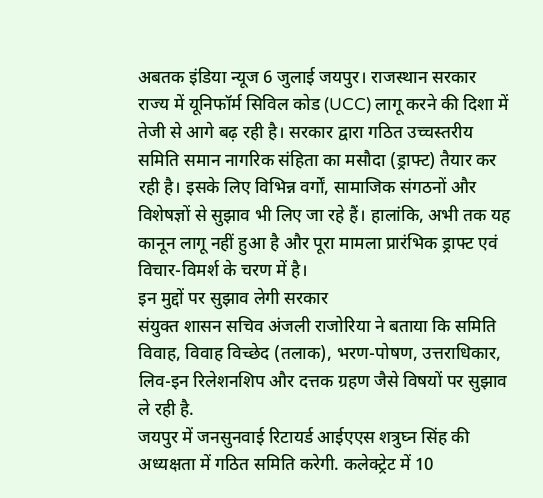अबतक इंडिया न्यूज 6 जुलाई जयपुर। राजस्थान सरकार राज्य में यूनिफॉर्म सिविल कोड (UCC) लागू करने की दिशा में तेजी से आगे बढ़ रही है। सरकार द्वारा गठित उच्चस्तरीय समिति समान नागरिक संहिता का मसौदा (ड्राफ्ट) तैयार कर रही है। इसके लिए विभिन्न वर्गों, सामाजिक संगठनों और विशेषज्ञों से सुझाव भी लिए जा रहे हैं। हालांकि, अभी तक यह कानून लागू नहीं हुआ है और पूरा मामला प्रारंभिक ड्राफ्ट एवं विचार-विमर्श के चरण में है।
इन मुद्दों पर सुझाव लेगी सरकार
संयुक्त शासन सचिव अंजली राजोरिया ने बताया कि समिति विवाह, विवाह विच्छेद (तलाक), भरण-पोषण, उत्तराधिकार, लिव-इन रिलेशनशिप और दत्तक ग्रहण जैसे विषयों पर सुझाव ले रही है.
जयपुर में जनसुनवाई रिटायर्ड आईएएस शत्रुघ्न सिंह की अध्यक्षता में गठित समिति करेगी. कलेक्ट्रेट में 10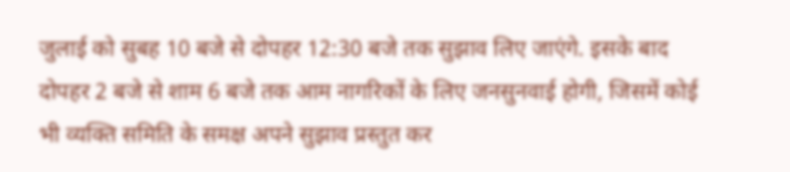जुलाई को सुबह 10 बजे से दोपहर 12:30 बजे तक सुझाव लिए जाएंगे. इसके बाद दोपहर 2 बजे से शाम 6 बजे तक आम नागरिकों के लिए जनसुनवाई होगी, जिसमें कोई भी व्यक्ति समिति के समक्ष अपने सुझाव प्रस्तुत कर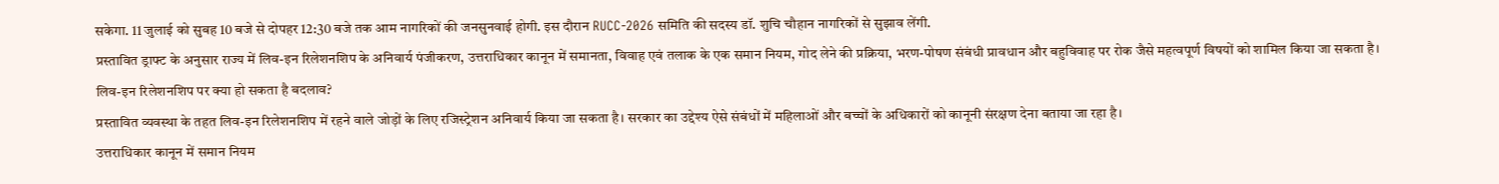सकेगा. 11 जुलाई को सुबह 10 बजे से दोपहर 12:30 बजे तक आम नागरिकों की जनसुनवाई होगी. इस दौरान RUCC-2026 समिति की सदस्य डॉ. शुचि चौहान नागरिकों से सुझाव लेंगी.
प्रस्तावित ड्राफ्ट के अनुसार राज्य में लिव-इन रिलेशनशिप के अनिवार्य पंजीकरण, उत्तराधिकार कानून में समानता, विवाह एवं तलाक के एक समान नियम, गोद लेने की प्रक्रिया, भरण-पोषण संबंधी प्रावधान और बहुविवाह पर रोक जैसे महत्वपूर्ण विषयों को शामिल किया जा सकता है।
लिव-इन रिलेशनशिप पर क्या हो सकता है बदलाव?
प्रस्तावित व्यवस्था के तहत लिव-इन रिलेशनशिप में रहने वाले जोड़ों के लिए रजिस्ट्रेशन अनिवार्य किया जा सकता है। सरकार का उद्देश्य ऐसे संबंधों में महिलाओं और बच्चों के अधिकारों को कानूनी संरक्षण देना बताया जा रहा है।
उत्तराधिकार कानून में समान नियम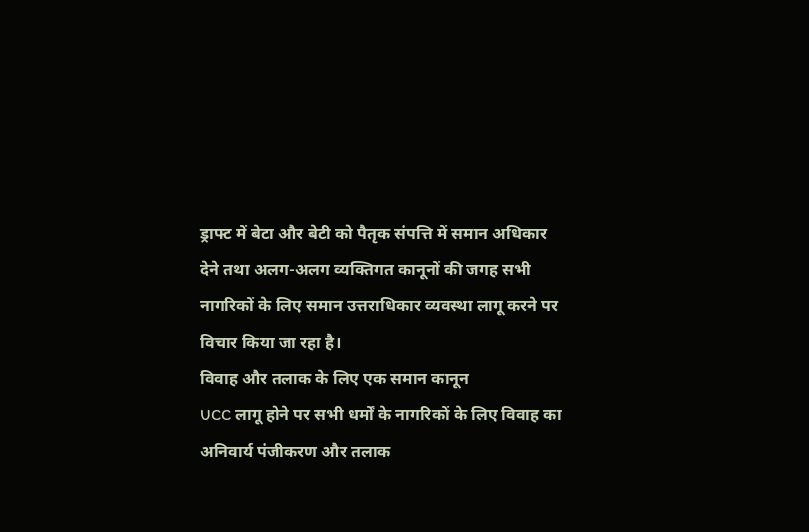ड्राफ्ट में बेटा और बेटी को पैतृक संपत्ति में समान अधिकार देने तथा अलग-अलग व्यक्तिगत कानूनों की जगह सभी नागरिकों के लिए समान उत्तराधिकार व्यवस्था लागू करने पर विचार किया जा रहा है।
विवाह और तलाक के लिए एक समान कानून
UCC लागू होने पर सभी धर्मों के नागरिकों के लिए विवाह का अनिवार्य पंजीकरण और तलाक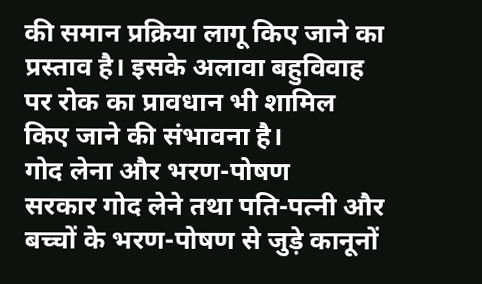की समान प्रक्रिया लागू किए जाने का प्रस्ताव है। इसके अलावा बहुविवाह पर रोक का प्रावधान भी शामिल किए जाने की संभावना है।
गोद लेना और भरण-पोषण
सरकार गोद लेने तथा पति-पत्नी और बच्चों के भरण-पोषण से जुड़े कानूनों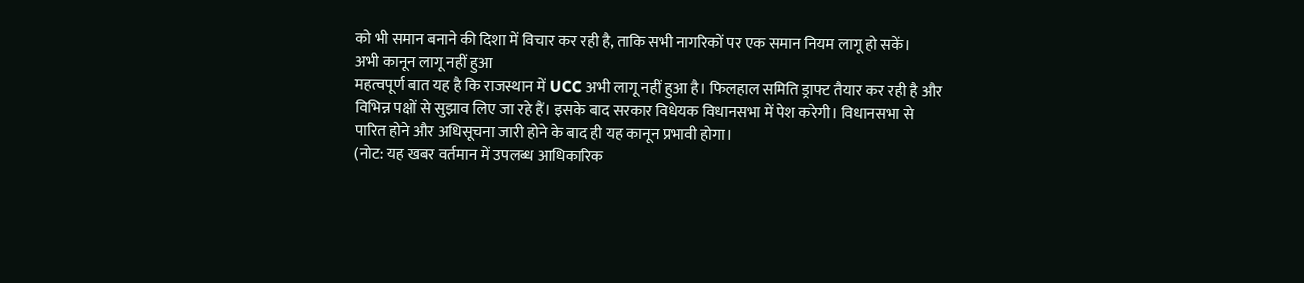को भी समान बनाने की दिशा में विचार कर रही है, ताकि सभी नागरिकों पर एक समान नियम लागू हो सकें।
अभी कानून लागू नहीं हुआ
महत्वपूर्ण बात यह है कि राजस्थान में UCC अभी लागू नहीं हुआ है। फिलहाल समिति ड्राफ्ट तैयार कर रही है और विभिन्न पक्षों से सुझाव लिए जा रहे हैं। इसके बाद सरकार विधेयक विधानसभा में पेश करेगी। विधानसभा से पारित होने और अधिसूचना जारी होने के बाद ही यह कानून प्रभावी होगा।
(नोट: यह खबर वर्तमान में उपलब्ध आधिकारिक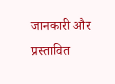जानकारी और प्रस्तावित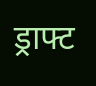ड्राफ्ट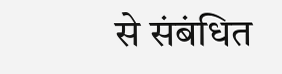से संबंधित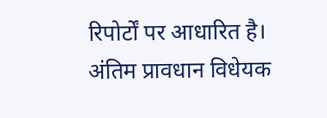रिपोर्टों पर आधारित है। अंतिम प्रावधान विधेयक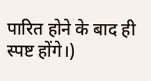पारित होने के बाद ही स्पष्ट होंगे।)